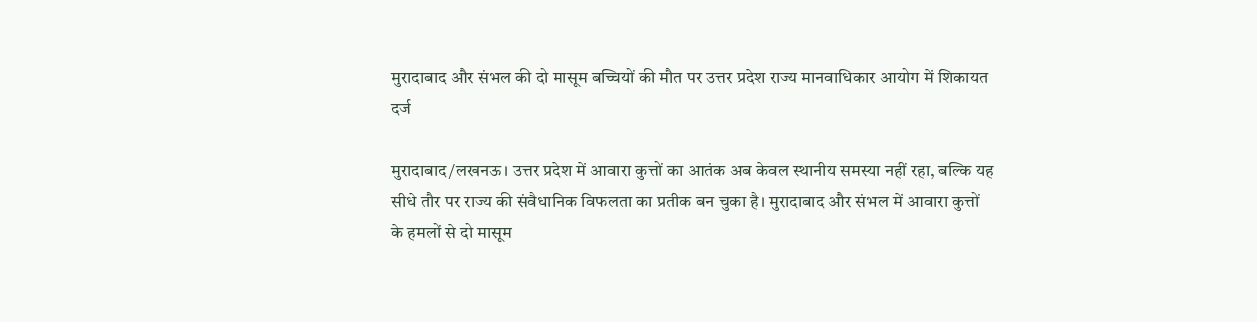मुरादाबाद और संभल की दो मासूम बच्चियों की मौत पर उत्तर प्रदेश राज्य मानवाधिकार आयोग में शिकायत दर्ज

मुरादाबाद/लखनऊ। उत्तर प्रदेश में आवारा कुत्तों का आतंक अब केवल स्थानीय समस्या नहीं रहा, बल्कि यह सीधे तौर पर राज्य की संवैधानिक विफलता का प्रतीक बन चुका है। मुरादाबाद और संभल में आवारा कुत्तों के हमलों से दो मासूम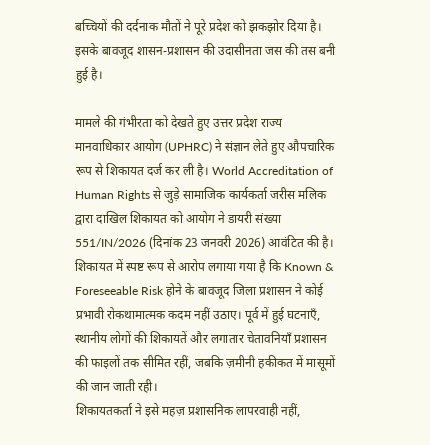बच्चियों की दर्दनाक मौतों ने पूरे प्रदेश को झकझोर दिया है। इसके बावजूद शासन-प्रशासन की उदासीनता जस की तस बनी हुई है।

मामले की गंभीरता को देखते हुए उत्तर प्रदेश राज्य मानवाधिकार आयोग (UPHRC) ने संज्ञान लेते हुए औपचारिक रूप से शिकायत दर्ज कर ली है। World Accreditation of Human Rights से जुड़े सामाजिक कार्यकर्ता जरीस मलिक द्वारा दाखिल शिकायत को आयोग ने डायरी संख्या 551/IN/2026 (दिनांक 23 जनवरी 2026) आवंटित की है।
शिकायत में स्पष्ट रूप से आरोप लगाया गया है कि Known & Foreseeable Risk होने के बावजूद जिला प्रशासन ने कोई प्रभावी रोकथामात्मक कदम नहीं उठाए। पूर्व में हुई घटनाएँ, स्थानीय लोगों की शिकायतें और लगातार चेतावनियाँ प्रशासन की फाइलों तक सीमित रहीं, जबकि ज़मीनी हकीकत में मासूमों की जान जाती रही।
शिकायतकर्ता ने इसे महज़ प्रशासनिक लापरवाही नहीं,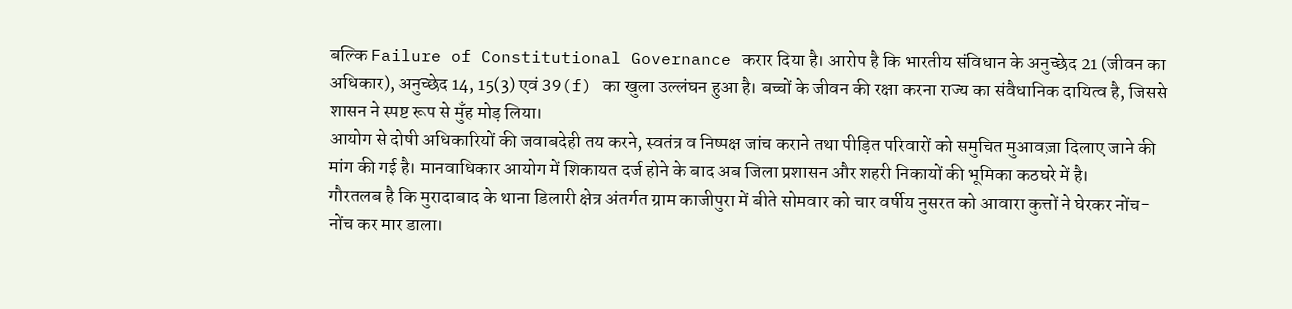बल्कि Failure of Constitutional Governance करार दिया है। आरोप है कि भारतीय संविधान के अनुच्छेद 21 (जीवन का अधिकार), अनुच्छेद 14, 15(3) एवं 39(f) का खुला उल्लंघन हुआ है। बच्चों के जीवन की रक्षा करना राज्य का संवैधानिक दायित्व है, जिससे शासन ने स्पष्ट रूप से मुँह मोड़ लिया।
आयोग से दोषी अधिकारियों की जवाबदेही तय करने, स्वतंत्र व निष्पक्ष जांच कराने तथा पीड़ित परिवारों को समुचित मुआवज़ा दिलाए जाने की मांग की गई है। मानवाधिकार आयोग में शिकायत दर्ज होने के बाद अब जिला प्रशासन और शहरी निकायों की भूमिका कठघरे में है।
गौरतलब है कि मुरादाबाद के थाना डिलारी क्षेत्र अंतर्गत ग्राम काजीपुरा में बीते सोमवार को चार वर्षीय नुसरत को आवारा कुत्तों ने घेरकर नोंच-नोंच कर मार डाला।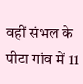वहीं संभल के पीटा गांव में 11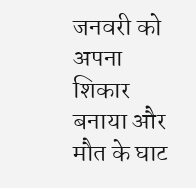जनवरी को अपना शिकार बनाया और मौत के घाट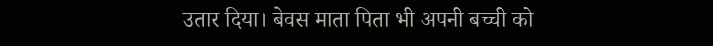उतार दिया। बेवस माता पिता भी अपनी बच्ची को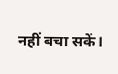नहीं बचा सकें।